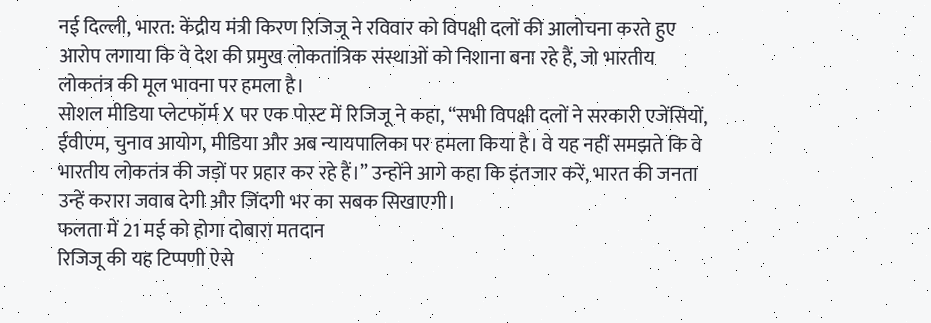नई दिल्ली, भारत: केंद्रीय मंत्री किरण रिजिजू ने रविवार को विपक्षी दलों की आलोचना करते हुए आरोप लगाया कि वे देश की प्रमुख लोकतांत्रिक संस्थाओं को निशाना बना रहे हैं, जो भारतीय लोकतंत्र की मूल भावना पर हमला है।
सोशल मीडिया प्लेटफॉर्म X पर एक पोस्ट में रिजिजू ने कहा, “सभी विपक्षी दलों ने सरकारी एजेंसियों, ईवीएम, चुनाव आयोग, मीडिया और अब न्यायपालिका पर हमला किया है। वे यह नहीं समझते कि वे भारतीय लोकतंत्र की जड़ों पर प्रहार कर रहे हैं।” उन्होंने आगे कहा कि इंतजार करें, भारत की जनता उन्हें करारा जवाब देगी और जिंदगी भर का सबक सिखाएगी।
फलता में 21 मई को होगा दोबारा मतदान
रिजिजू की यह टिप्पणी ऐसे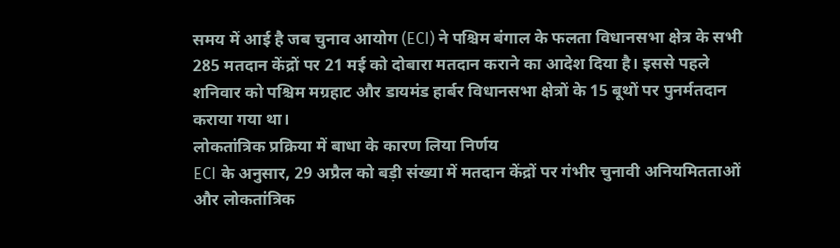समय में आई है जब चुनाव आयोग (ECI) ने पश्चिम बंगाल के फलता विधानसभा क्षेत्र के सभी 285 मतदान केंद्रों पर 21 मई को दोबारा मतदान कराने का आदेश दिया है। इससे पहले शनिवार को पश्चिम मग्रहाट और डायमंड हार्बर विधानसभा क्षेत्रों के 15 बूथों पर पुनर्मतदान कराया गया था।
लोकतांत्रिक प्रक्रिया में बाधा के कारण लिया निर्णय
ECI के अनुसार, 29 अप्रैल को बड़ी संख्या में मतदान केंद्रों पर गंभीर चुनावी अनियमितताओं और लोकतांत्रिक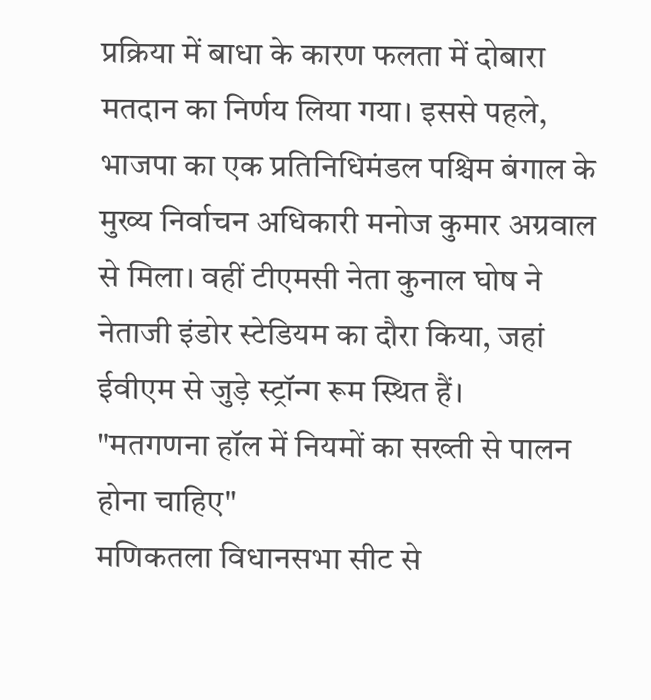प्रक्रिया में बाधा के कारण फलता में दोबारा मतदान का निर्णय लिया गया। इससे पहले, भाजपा का एक प्रतिनिधिमंडल पश्चिम बंगाल के मुख्य निर्वाचन अधिकारी मनोज कुमार अग्रवाल से मिला। वहीं टीएमसी नेता कुनाल घोष ने नेताजी इंडोर स्टेडियम का दौरा किया, जहां ईवीएम से जुड़े स्ट्रॉन्ग रूम स्थित हैं।
"मतगणना हॉल में नियमों का सख्ती से पालन होना चाहिए"
मणिकतला विधानसभा सीट से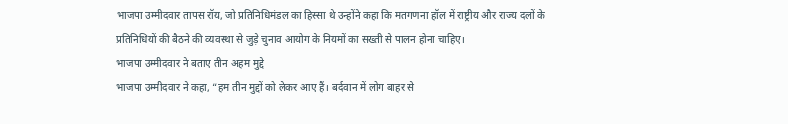भाजपा उम्मीदवार तापस रॉय, जो प्रतिनिधिमंडल का हिस्सा थे उन्होंने कहा कि मतगणना हॉल में राष्ट्रीय और राज्य दलों के प्रतिनिधियों की बैठने की व्यवस्था से जुड़े चुनाव आयोग के नियमों का सख्ती से पालन होना चाहिए।
भाजपा उम्मीदवार ने बताए तीन अहम मुद्दे
भाजपा उम्मीदवार ने कहा, “हम तीन मुद्दों को लेकर आए हैं। बर्दवान में लोग बाहर से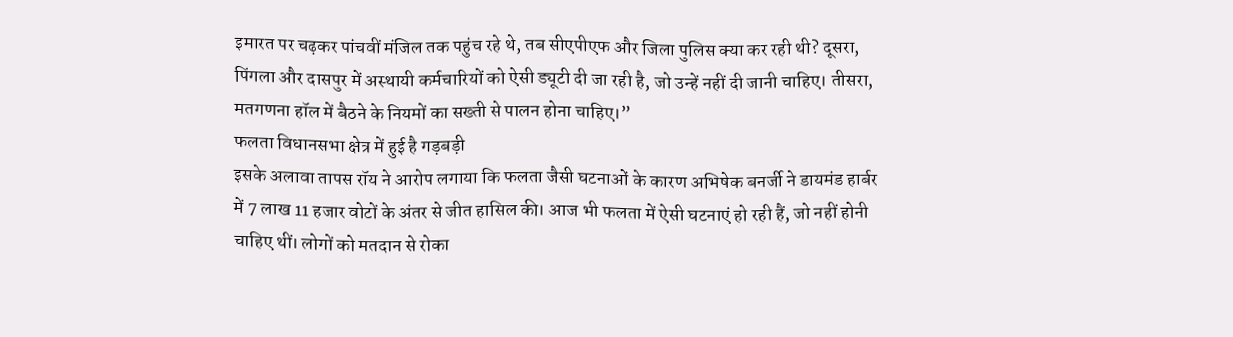इमारत पर चढ़कर पांचवीं मंजिल तक पहुंच रहे थे, तब सीएपीएफ और जिला पुलिस क्या कर रही थी? दूसरा, पिंगला और दासपुर में अस्थायी कर्मचारियों को ऐसी ड्यूटी दी जा रही है, जो उन्हें नहीं दी जानी चाहिए। तीसरा, मतगणना हॉल में बैठने के नियमों का सख्ती से पालन होना चाहिए।”
फलता विधानसभा क्षेत्र में हुई है गड़बड़ी
इसके अलावा तापस रॉय ने आरोप लगाया कि फलता जैसी घटनाओं के कारण अभिषेक बनर्जी ने डायमंड हार्बर में 7 लाख 11 हजार वोटों के अंतर से जीत हासिल की। आज भी फलता में ऐसी घटनाएं हो रही हैं, जो नहीं होनी चाहिए थीं। लोगों को मतदान से रोका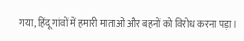गया, हिंदू गांवों में हमारी माताओं और बहनों को विरोध करना पड़ा।